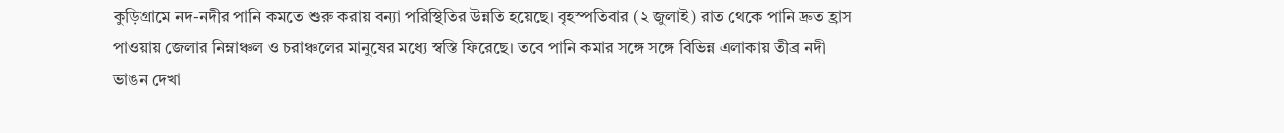কুড়িগ্রামে নদ-নদীর পানি কমতে শুরু করায় বন্যা পরিস্থিতির উন্নতি হয়েছে। বৃহস্পতিবার (২ জুলাই) রাত থেকে পানি দ্রুত হ্রাস পাওয়ায় জেলার নিম্নাঞ্চল ও চরাঞ্চলের মানুষের মধ্যে স্বস্তি ফিরেছে। তবে পানি কমার সঙ্গে সঙ্গে বিভিন্ন এলাকায় তীব্র নদী ভাঙন দেখা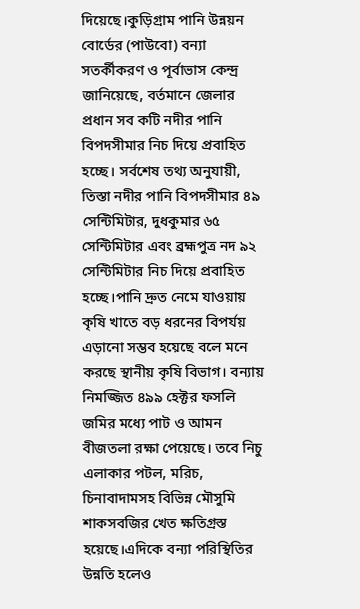দিয়েছে।কুড়িগ্রাম পানি উন্নয়ন বোর্ডের (পাউবো) বন্যা সতর্কীকরণ ও পূর্বাভাস কেন্দ্র জানিয়েছে, বর্তমানে জেলার প্রধান সব কটি নদীর পানি বিপদসীমার নিচ দিয়ে প্রবাহিত হচ্ছে। সর্বশেষ তথ্য অনুযায়ী, তিস্তা নদীর পানি বিপদসীমার ৪৯ সেন্টিমিটার, দুধকুমার ৬৫ সেন্টিমিটার এবং ব্রহ্মপুত্র নদ ৯২ সেন্টিমিটার নিচ দিয়ে প্রবাহিত হচ্ছে।পানি দ্রুত নেমে যাওয়ায় কৃষি খাতে বড় ধরনের বিপর্যয় এড়ানো সম্ভব হয়েছে বলে মনে করছে স্থানীয় কৃষি বিভাগ। বন্যায় নিমজ্জিত ৪৯৯ হেক্টর ফসলি জমির মধ্যে পাট ও আমন বীজতলা রক্ষা পেয়েছে। তবে নিচু এলাকার পটল, মরিচ, চিনাবাদামসহ বিভিন্ন মৌসুমি শাকসবজির খেত ক্ষতিগ্রস্ত হয়েছে।এদিকে বন্যা পরিস্থিতির উন্নতি হলেও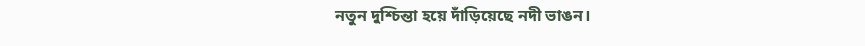নতুন দুশ্চিন্তা হয়ে দাঁড়িয়েছে নদী ভাঙন।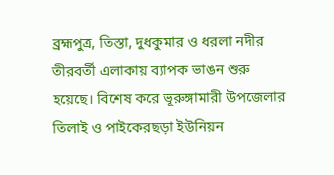ব্রহ্মপুত্র, তিস্তা, দুধকুমার ও ধরলা নদীর তীরবর্তী এলাকায় ব্যাপক ভাঙন শুরু হয়েছে। বিশেষ করে ভূরুঙ্গামারী উপজেলার তিলাই ও পাইকেরছড়া ইউনিয়ন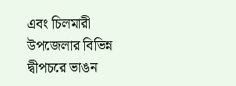এবং চিলমারী উপজেলার বিভিন্ন দ্বীপচরে ভাঙন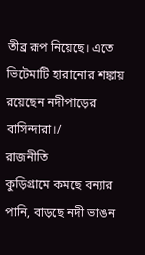তীব্র রূপ নিয়েছে। এতে ভিটেমাটি হারানোর শঙ্কায় রয়েছেন নদীপাড়ের বাসিন্দারা।/
রাজনীতি
কুড়িগ্রামে কমছে বন্যার পানি, বাড়ছে নদী ভাঙন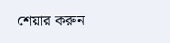শেয়ার করুন